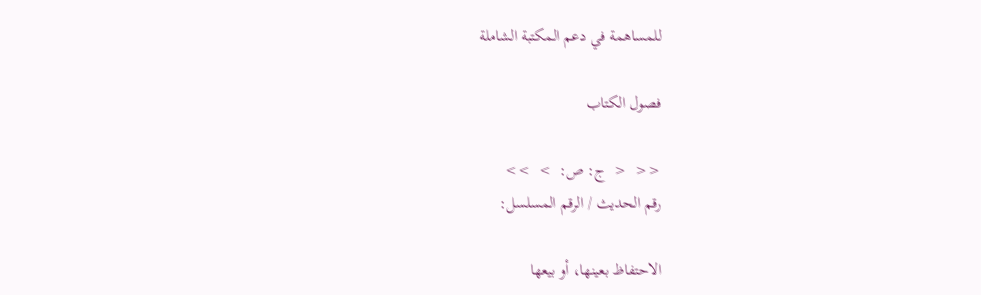للمساهمة في دعم المكتبة الشاملة

فصول الكتاب

<<  <  ج: ص:  >  >>
رقم الحديث / الرقم المسلسل:

الاحتفاظ بعينها، أو بيعها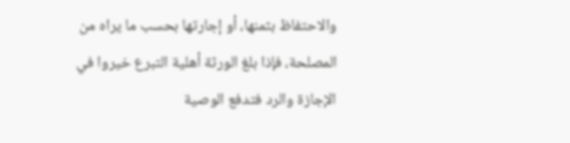والاحتفاظ بثمنها، أو إجارتها بحسب ما يراه من المصلحة، فإذا بلغ الورثة أهلية التبرع خيروا في الإجازة والرد فتدفع الوصية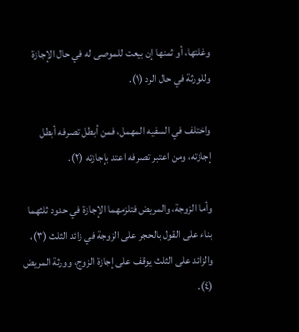وغلتها، أو ثمنها إن بيعت للموصى له في حال الإجازة وللورثة في حال الرد (١).

واختلف في السفيه المهمل، فمن أبطل تصرفه أبطل إجازته، ومن اعتبر تصرفه اعتد بإجازته (٢).

وأما الزوجة، والمريض فتلزمهما الإجازة في حدود ثلثهما بناء على القول بالحجر على الزوجة في زائد الثلث (٣)، والزائد على الثلث يوقف على إجازة الزوج، وورثة المريض (٤).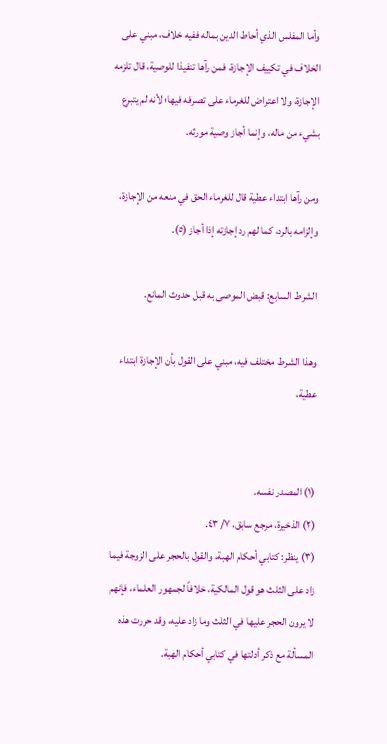وأما المفلس الذي أحاط الدين بماله ففيه خلاف، مبني على الخلاف في تكييف الإجازة، فمن رآها تنفيذا للوصية، قال تلزمه الإجازة، ولا اعتراض للغرماء على تصرفه فيها؛ لأنه لم يتبرع بشيء من ماله، وإنما أجاز وصية مورثه.

ومن رآها ابتداء عطية قال للغرماء الحق في منعه من الإجازة، وإلزامه بالرد، كما لهم رد إجازته إذا أجاز (٥).

الشرط السابع: قبض الموصى به قبل حدوث المانع.

وهذا الشرط مختلف فيه، مبني على القول بأن الإجازة ابتداء عطية،


(١) المصدر نفسه.
(٢) الذخيرة، مرجع سابق، ٧/ ٤٣.
(٣) ينظر: كتابي أحكام الهبة، والقول بالحجر على الزوجة فيما زاد على الثلث هو قول المالكية، خلافاً لجمهور العلماء، فإنهم لا يرون الحجر عليها في الثلث وما زاد عليه، وقد حررت هذه المسألة مع ذكر أدلتها في كتابي أحكام الهبة.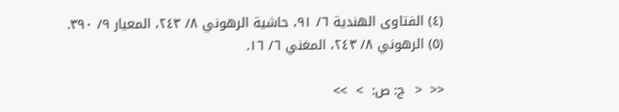(٤) الفتاوى الهندية ٦/ ٩١، حاشية الرهوني ٨/ ٢٤٣، المعيار ٩/ ٣٩٠.
(٥) الرهوني ٨/ ٢٤٣، المغني ٦/ ١٦.

<<  <  ج: ص:  >  >>